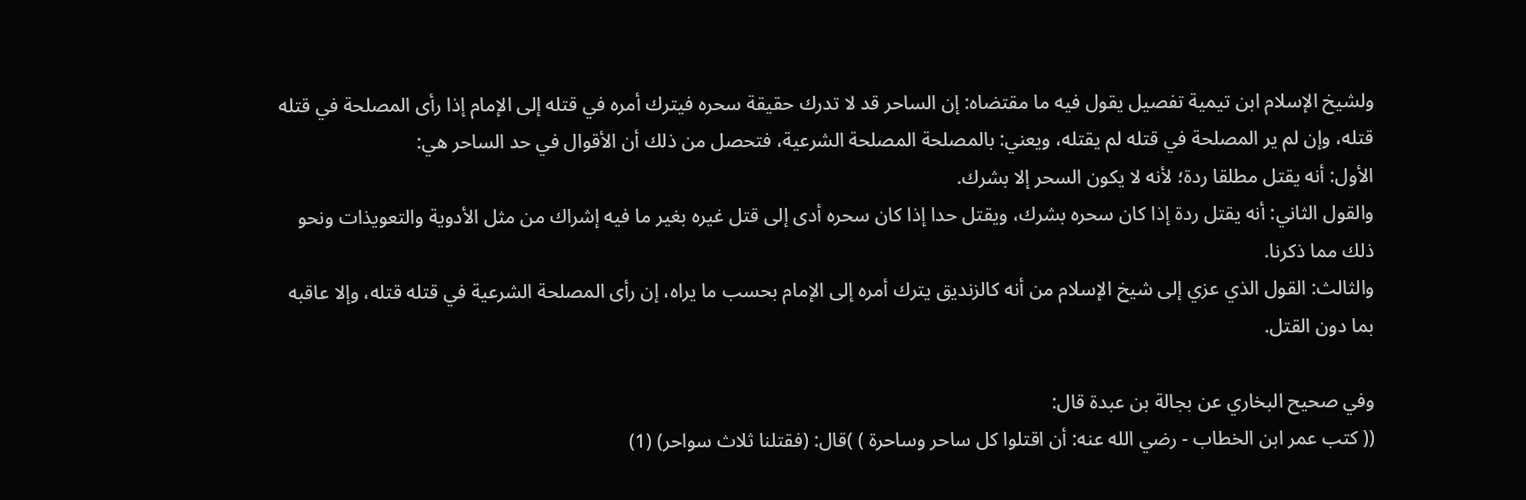ولشيخ الإسلام ابن تيمية تفصيل يقول فيه ما مقتضاه: إن الساحر قد لا تدرك حقيقة سحره فيترك أمره في قتله إلى الإمام إذا رأى المصلحة في قتله قتله، وإن لم ير المصلحة في قتله لم يقتله، ويعني: بالمصلحة المصلحة الشرعية، فتحصل من ذلك أن الأقوال في حد الساحر هي:
الأول: أنه يقتل مطلقا ردة؛ لأنه لا يكون السحر إلا بشرك.
والقول الثاني: أنه يقتل ردة إذا كان سحره بشرك، ويقتل حدا إذا كان سحره أدى إلى قتل غيره بغير ما فيه إشراك من مثل الأدوية والتعويذات ونحو ذلك مما ذكرنا.
والثالث: القول الذي عزي إلى شيخ الإسلام من أنه كالزنديق يترك أمره إلى الإمام بحسب ما يراه، إن رأى المصلحة الشرعية في قتله قتله، وإلا عاقبه بما دون القتل.

وفي صحيح البخاري عن بجالة بن عبدة قال:
(( كتب عمر ابن الخطاب - رضي الله عنه: أن اقتلوا كل ساحر وساحرة ) )قال: (فقتلنا ثلاث سواحر) (1)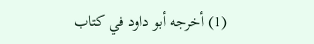(1) أخرجه أبو داود في كتاب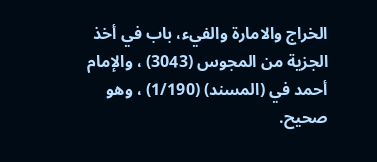الخراج والامارة والفيء، باب في أخذ الجزية من المجوس (3043) ، والإمام أحمد في (المسند) (1/190) ، وهو صحيح.